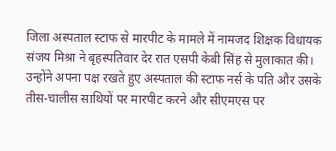जिला अस्पताल स्टाफ से मारपीट के मामले में नामजद शिक्षक विधायक संजय मिश्रा ने बृहस्पतिवार देर रात एसपी केबी सिंह से मुलाकात की। उन्होंने अपना पक्ष रखते हुए अस्पताल की स्टाफ नर्स के पति और उसके तीस-चालीस साथियों पर मारपीट करने और सीएमएस पर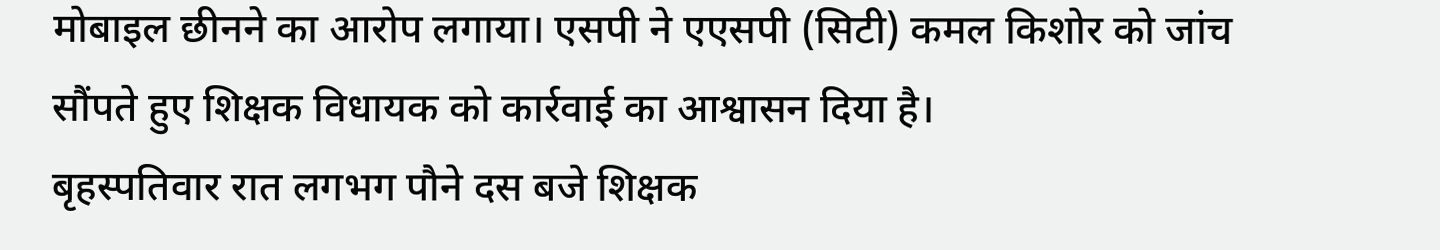मोबाइल छीनने का आरोप लगाया। एसपी ने एएसपी (सिटी) कमल किशोर को जांच सौंपते हुए शिक्षक विधायक को कार्रवाई का आश्वासन दिया है।
बृहस्पतिवार रात लगभग पौने दस बजे शिक्षक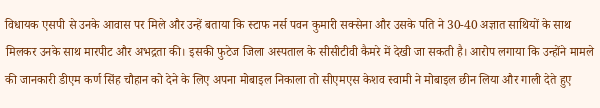विधायक एसपी से उनके आवास पर मिले और उन्हें बताया कि स्टाफ नर्स पवन कुमारी सक्सेना और उसके पति ने 30-40 अज्ञात साथियों के साथ मिलकर उनके साथ मारपीट और अभद्रता की। इसकी फुटेज जिला अस्पताल के सीसीटीवी कैमरे में देखी जा सकती है। आरोप लगाया कि उन्होंने मामले की जानकारी डीएम कर्ण सिंह चौहान को देने के लिए अपना मोबाइल निकाला तो सीएमएस केशव स्वामी ने मोबाइल छीन लिया और गाली देते हुए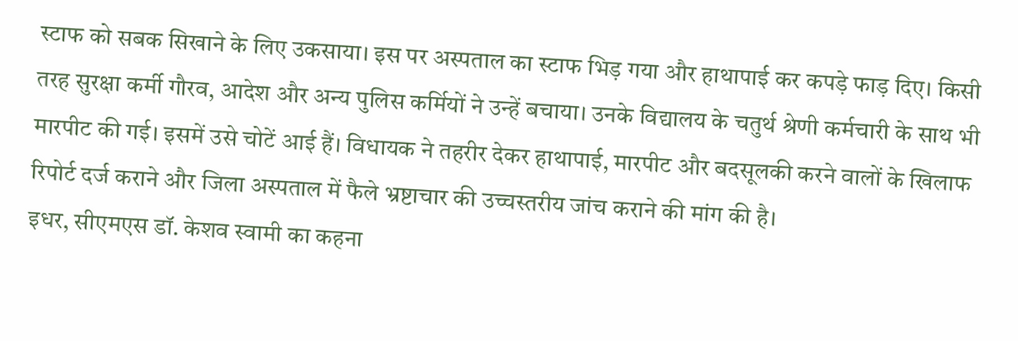स्टाफ को सबक सिखाने के लिए उकसाया। इस पर अस्पताल का स्टाफ भिड़ गया और हाथापाई कर कपड़े फाड़ दिए। किसी तरह सुरक्षा कर्मी गौरव, आदेश और अन्य पुलिस कर्मियों ने उन्हें बचाया। उनके विद्यालय के चतुर्थ श्रेणी कर्मचारी के साथ भी मारपीट की गई। इसमें उसे चोटें आई हैं। विधायक ने तहरीर देकर हाथापाई, मारपीट और बदसूलकी करने वालों के खिलाफ रिपोर्ट दर्ज कराने और जिला अस्पताल में फैले भ्रष्टाचार की उच्चस्तरीय जांच कराने की मांग की है।
इधर, सीएमएस डॉ. केशव स्वामी का कहना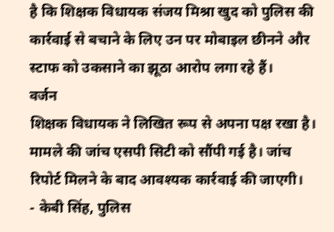है कि शिक्षक विधायक संजय मिश्रा खुद को पुलिस की कार्रवाई से बचाने के लिए उन पर मोबाइल छीनने और स्टाफ को उकसाने का झूठा आरोप लगा रहे हैं।
वर्जन
शिक्षक विधायक ने लिखित रूप से अपना पक्ष रखा है। मामले की जांच एसपी सिटी को सौंपी गई है। जांच रिपोर्ट मिलने के बाद आवश्यक कार्रवाई की जाएगी।
- केबी सिंह, पुलिस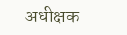अधीक्षक